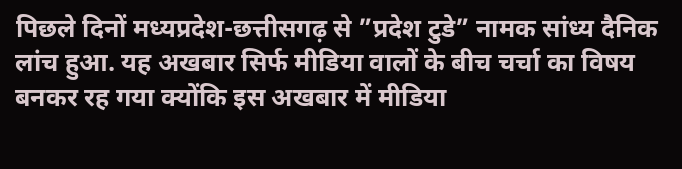पिछले दिनों मध्यप्रदेश-छत्तीसगढ़ से ”प्रदेश टुडे” नामक सांध्य दैनिक लांच हुआ. यह अखबार सिर्फ मीडिया वालों के बीच चर्चा का विषय बनकर रह गया क्योंकि इस अखबार में मीडिया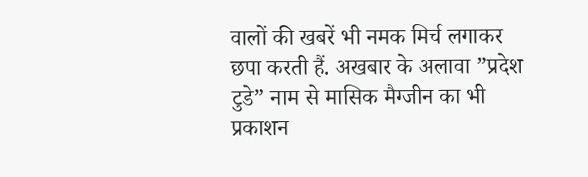वालों की खबरें भी नमक मिर्च लगाकर छपा करती हैं. अखबार के अलावा ”प्रदेश टुडे” नाम से मासिक मैग्जीन का भी प्रकाशन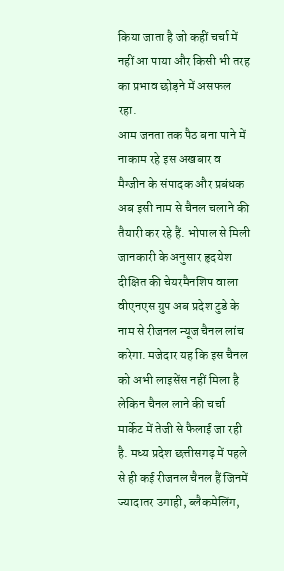किया जाता है जो कहीं चर्चा में नहीं आ पाया और किसी भी तरह का प्रभाव छोड़ने में असफल रहा.
आम जनता तक पैठ बना पाने में नाकाम रहे इस अखबार व मैग्जीन के संपादक और प्रबंधक अब इसी नाम से चैनल चलाने की तैयारी कर रहे हैं. भोपाल से मिली जानकारी के अनुसार हृदयेश दीक्षित की चेयरमैनशिप वाला वीएनएस ग्रुप अब प्रदेश टुडे के नाम से रीजनल न्यूज चैनल लांच करेगा. मजेदार यह कि इस चैनल को अभी लाइसेंस नहीं मिला है लेकिन चैनल लाने की चर्चा मार्केट में तेजी से फैलाई जा रही है. मध्य प्रदेश छत्तीसगढ़ में पहले से ही कई रीजनल चैनल हैं जिनमें ज्यादातर उगाही, ब्लैकमेलिंग,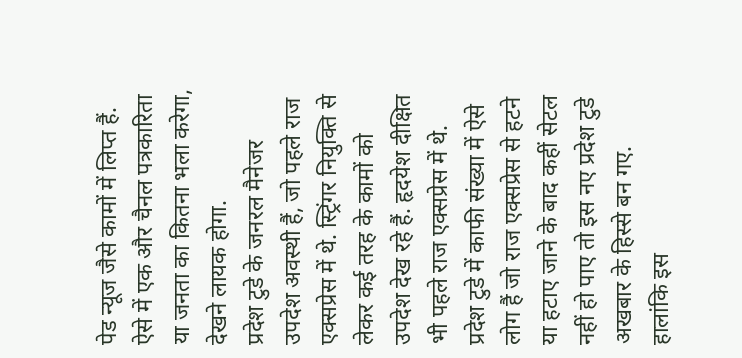पेड न्यूज जैसे कामों में लिप्त हैं. ऐसे में एक और चैनल पत्रकारिता या जनता का कितना भला करेगा, देखने लायक होगा.
प्रदेश टुडे के जनरल मैनेजर उपदेश अवस्थी हैं, जो पहले राज एक्सप्रेस में थे. स्ट्रिंगर नियुक्ति से लेकर कई तरह के कामों को उपदेश देख रहे हैं. हृदयेश दीक्षित भी पहले राज एक्सप्रेस में थे. प्रदेश टुडे में काफी संख्या में ऐसे लोग हैं जो राज एक्सप्रेस से हटने या हटाए जाने के बाद कहीं सेटल नहीं हो पाए तो इस नए प्रदेश टुडे अखबार के हिस्से बन गए. हालांकि इस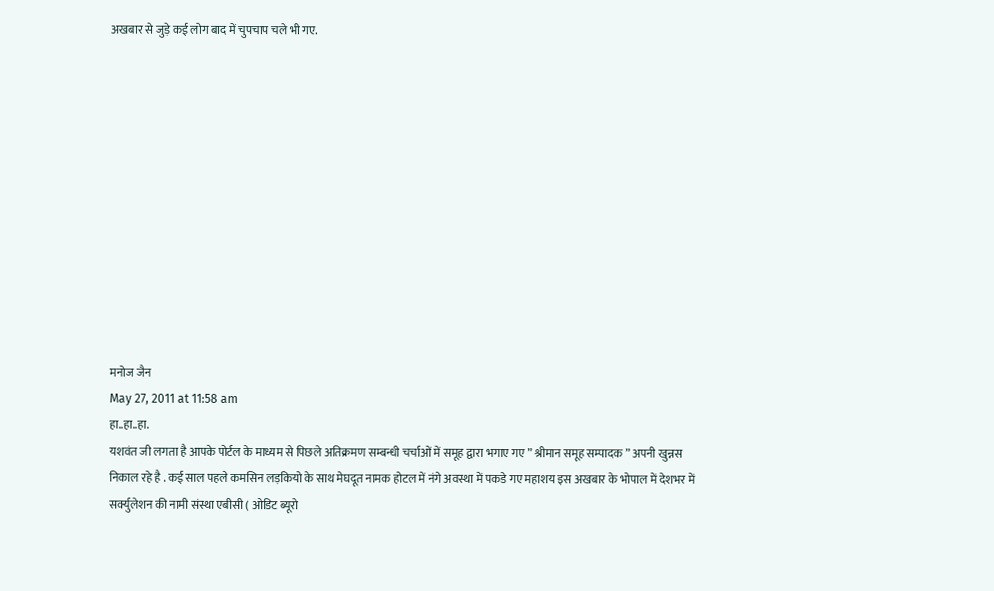अखबार से जुड़े कई लोग बाद में चुपचाप चले भी गए.












मनोज जैन
May 27, 2011 at 11:58 am
हा..हा..हा.
यशवंत जी लगता है आपके पोर्टल के माध्यम से पिछले अतिक्रमण सम्बन्धी चर्चाओं में समूह द्वारा भगाए गए ” श्रीमान समूह सम्पादक ” अपनी खुन्नस निकाल रहे है . कई साल पहले कमसिन लड़कियो के साथ मेघदूत नामक होटल में नंगे अवस्था में पकडे गए महाशय इस अखबार के भोपाल में देशभर में सर्क्युलेशन की नामी संस्था एबीसी ( ओडिट ब्यूरो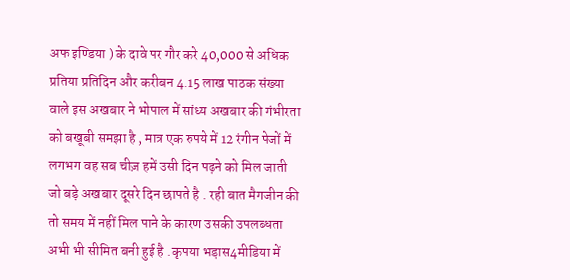अफ इण्डिया ) के दावे पर गौर करे 40,000 से अधिक प्रतिया प्रतिदिन और करीबन 4.15 लाख पाठक संख्या वाले इस अखबार ने भोपाल में सांध्य अखबार की गंभीरता को बखूबी समझा है , मात्र एक रुपये में 12 रंगीन पेजों में लगभग वह सब चीज़ हमें उसी दिन पढ़ने को मिल जाती जो बड़े अखबार दूसरे दिन छापते है . रही बात मैगजीन की तो समय में नहीं मिल पाने के कारण उसकी उपलब्धता अभी भी सीमित बनी हुई है .कृपया भड़ास4मीडिया में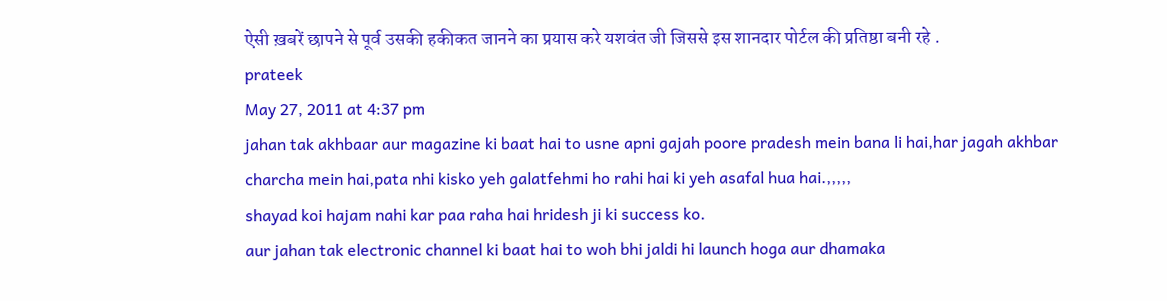ऐसी ख़बरें छापने से पूर्व उसकी हकीकत जानने का प्रयास करे यशवंत जी जिससे इस शानदार पोर्टल की प्रतिष्ठा बनी रहे .
prateek
May 27, 2011 at 4:37 pm
jahan tak akhbaar aur magazine ki baat hai to usne apni gajah poore pradesh mein bana li hai,har jagah akhbar charcha mein hai,pata nhi kisko yeh galatfehmi ho rahi hai ki yeh asafal hua hai.,,,,,
shayad koi hajam nahi kar paa raha hai hridesh ji ki success ko.
aur jahan tak electronic channel ki baat hai to woh bhi jaldi hi launch hoga aur dhamaka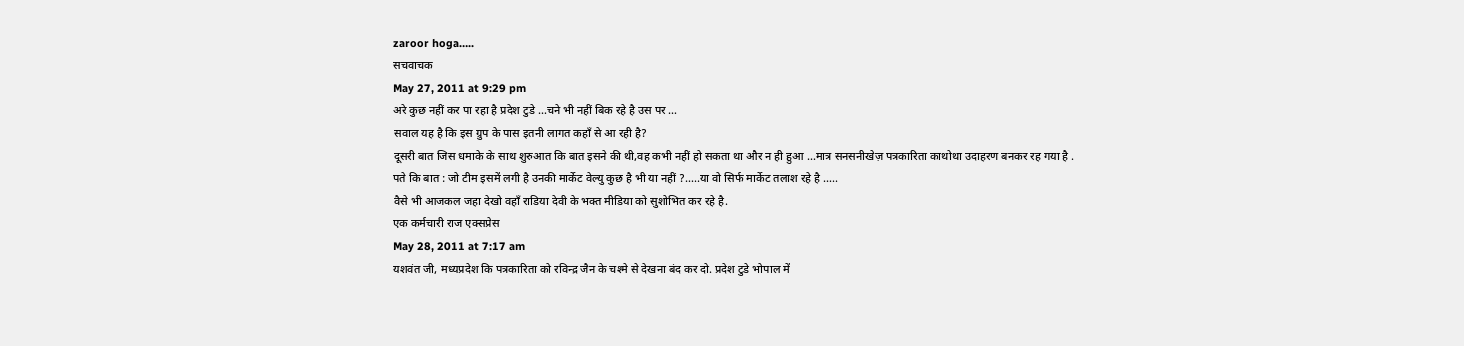zaroor hoga…..
सचवाचक
May 27, 2011 at 9:29 pm
अरे कुछ नहीं कर पा रहा है प्रदेश टुडे …चने भी नहीं बिक रहे है उस पर …
सवाल यह है कि इस ग्रुप के पास इतनी लागत कहाँ से आ रही है?
दूसरी बात जिस धमाके के साथ शुरुआत कि बात इसने की थी,वह कभी नहीं हो सकता था और न ही हुआ …मात्र सनसनीखेज़ पत्रकारिता काथोथा उदाहरण बनकर रह गया है .
पते कि बात : जो टीम इसमें लगी है उनकी मार्केट वेल्यु कुछ है भी या नहीं ?…..या वो सिर्फ मार्केट तलाश रहे है …..
वैसे भी आजकल जहा देखो वहाँ राडिया देवी के भक्त मीडिया को सुशोभित कर रहे है.
एक कर्मचारी राज एक्सप्रेस
May 28, 2011 at 7:17 am
यशवंत जी, मध्यप्रदेश कि पत्रकारिता को रविन्द्र जैन के चश्मे से देखना बंद कर दो. प्रदेश टुडे भोपाल में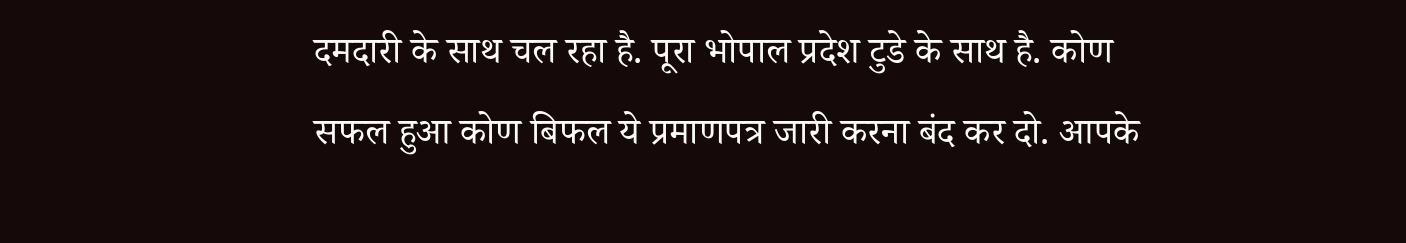दमदारी के साथ चल रहा है. पूरा भोपाल प्रदेश टुडे के साथ है. कोण सफल हुआ कोण बिफल ये प्रमाणपत्र जारी करना बंद कर दो. आपके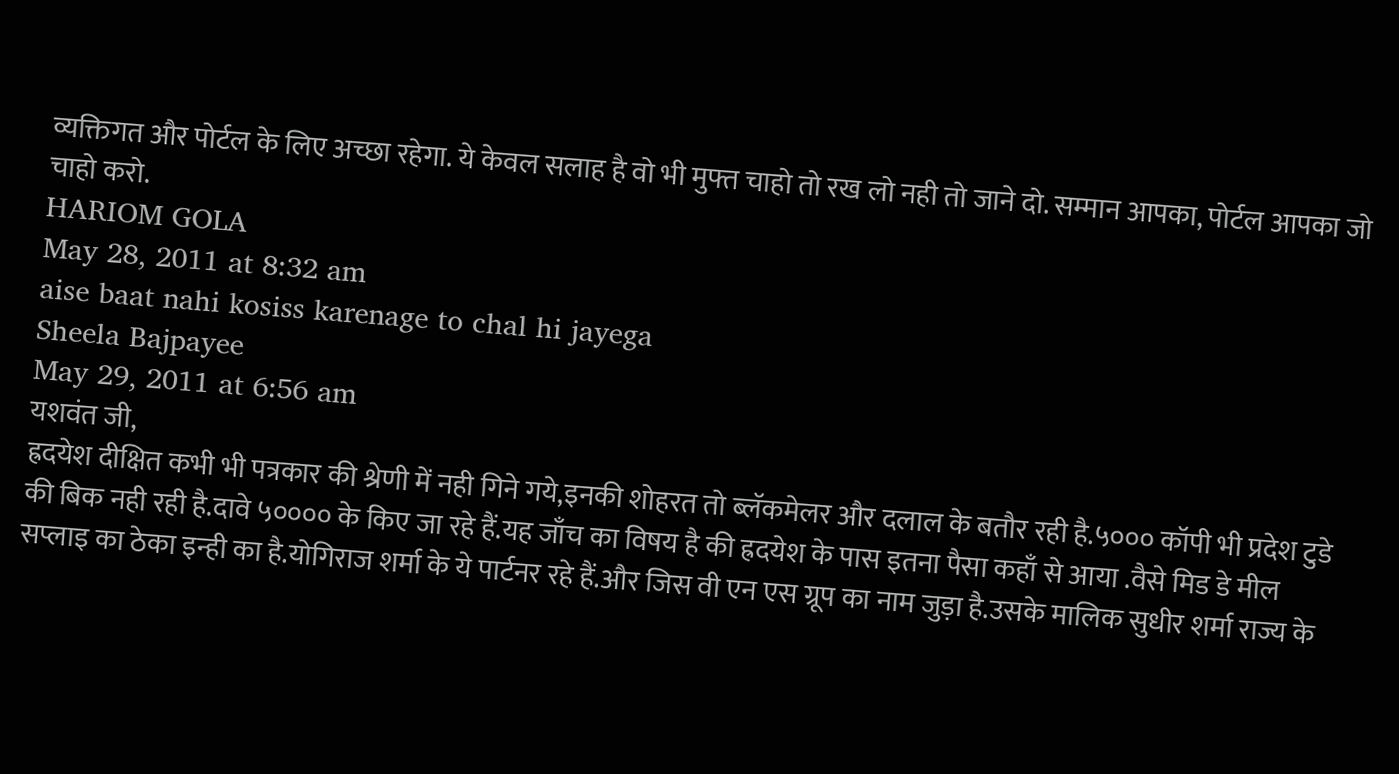व्यक्तिगत और पोर्टल के लिए अच्छा रहेगा. ये केवल सलाह है वो भी मुफ्त चाहो तो रख लो नही तो जाने दो. सम्मान आपका, पोर्टल आपका जो चाहो करो.
HARIOM GOLA
May 28, 2011 at 8:32 am
aise baat nahi kosiss karenage to chal hi jayega
Sheela Bajpayee
May 29, 2011 at 6:56 am
यशवंत जी,
ह्रदयेश दीक्षित कभी भी पत्रकार की श्रेणी में नही गिने गये,इनकी शोहरत तो ब्लॅकमेलर और दलाल के बतौर रही है.५००० कॉपी भी प्रदेश टुडे की बिक नही रही है.दावे ५०००० के किए जा रहे हैं.यह जाँच का विषय है की ह्रदयेश के पास इतना पैसा कहाँ से आया .वैसे मिड डे मील सप्लाइ का ठेका इन्ही का है.योगिराज शर्मा के ये पार्टनर रहे हैं.और जिस वी एन एस ग्रूप का नाम जुड़ा है.उसके मालिक सुधीर शर्मा राज्य के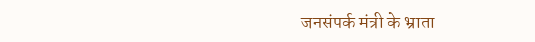जनसंपर्क मंत्री के भ्राता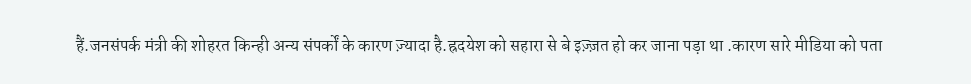हैं.जनसंपर्क मंत्री की शोहरत किन्ही अन्य संपर्कों के कारण ज़्यादा है.ह्रदयेश को सहारा से बे इज़्ज़त हो कर जाना पड़ा था .कारण सारे मीडिया को पता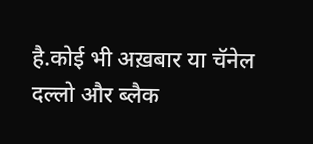है.कोई भी अख़बार या चॅनेल दल्लो और ब्लैक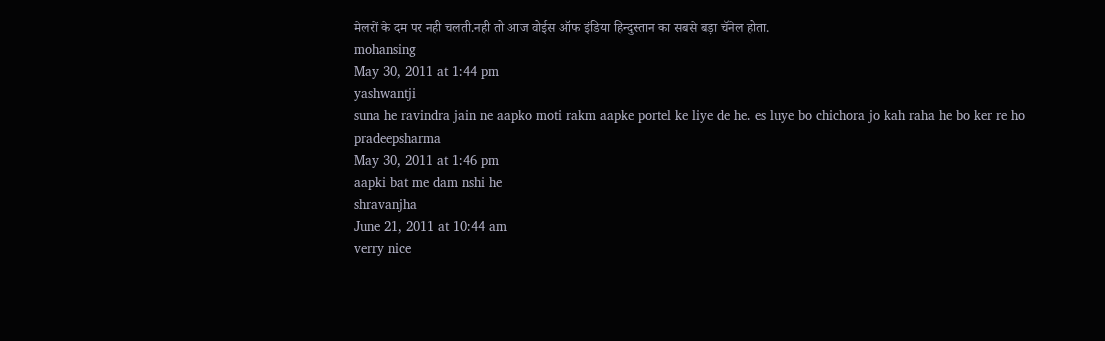मेलरों के दम पर नही चलती.नही तो आज वोईस ऑफ इंडिया हिन्दुस्तान का सबसे बड़ा चॅनेल होता.
mohansing
May 30, 2011 at 1:44 pm
yashwantji
suna he ravindra jain ne aapko moti rakm aapke portel ke liye de he. es luye bo chichora jo kah raha he bo ker re ho
pradeepsharma
May 30, 2011 at 1:46 pm
aapki bat me dam nshi he
shravanjha
June 21, 2011 at 10:44 am
verry nice